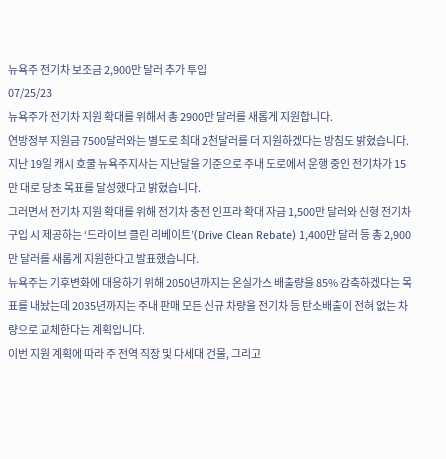뉴욕주 전기차 보조금 2,900만 달러 추가 투입
07/25/23
뉴욕주가 전기차 지원 확대를 위해서 총 2900만 달러를 새롭게 지원합니다.
연방정부 지원금 7500달러와는 별도로 최대 2천달러를 더 지원하겠다는 방침도 밝혔습니다.
지난 19일 캐시 호쿨 뉴욕주지사는 지난달을 기준으로 주내 도로에서 운행 중인 전기차가 15만 대로 당초 목표를 달성했다고 밝혔습니다.
그러면서 전기차 지원 확대를 위해 전기차 충전 인프라 확대 자금 1,500만 달러와 신형 전기차 구입 시 제공하는 ‘드라이브 클린 리베이트’(Drive Clean Rebate) 1,400만 달러 등 총 2,900만 달러를 새롭게 지원한다고 발표했습니다.
뉴욕주는 기후변화에 대응하기 위해 2050년까지는 온실가스 배출량을 85% 감축하겠다는 목표를 내놨는데 2035년까지는 주내 판매 모든 신규 차량을 전기차 등 탄소배출이 전혀 없는 차량으로 교체한다는 계획입니다.
이번 지원 계획에 따라 주 전역 직장 및 다세대 건물, 그리고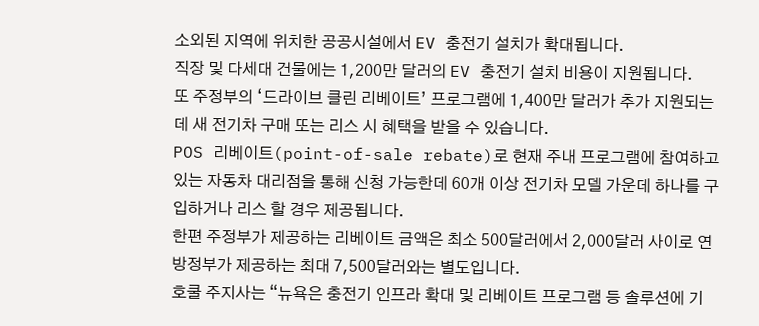소외된 지역에 위치한 공공시설에서 EV 충전기 설치가 확대됩니다.
직장 및 다세대 건물에는 1,200만 달러의 EV 충전기 설치 비용이 지원됩니다.
또 주정부의 ‘드라이브 클린 리베이트’ 프로그램에 1,400만 달러가 추가 지원되는 데 새 전기차 구매 또는 리스 시 혜택을 받을 수 있습니다.
POS 리베이트(point-of-sale rebate)로 현재 주내 프로그램에 참여하고 있는 자동차 대리점을 통해 신청 가능한데 60개 이상 전기차 모델 가운데 하나를 구입하거나 리스 할 경우 제공됩니다.
한편 주정부가 제공하는 리베이트 금액은 최소 500달러에서 2,000달러 사이로 연방정부가 제공하는 최대 7,500달러와는 별도입니다.
호쿨 주지사는 “뉴욕은 충전기 인프라 확대 및 리베이트 프로그램 등 솔루션에 기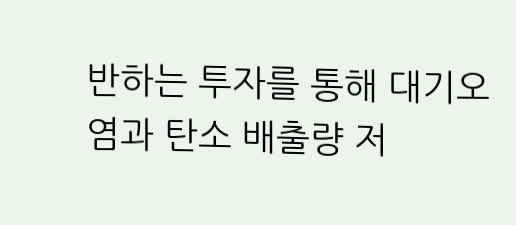반하는 투자를 통해 대기오염과 탄소 배출량 저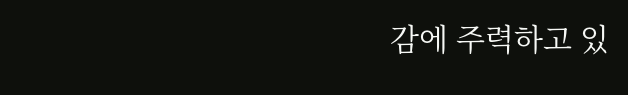감에 주력하고 있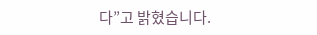다”고 밝혔습니다.